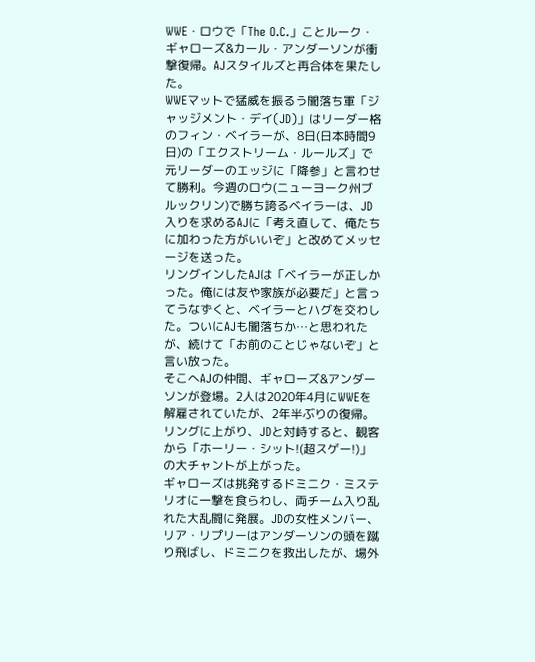WWE・ロウで「The O.C.」ことルーク・ギャローズ&カール・アンダーソンが衝撃復帰。AJスタイルズと再合体を果たした。
WWEマットで猛威を振るう闇落ち軍「ジャッジメント・デイ(JD)」はリーダー格のフィン・ベイラーが、8日(日本時間9日)の「エクストリーム・ルールズ」で元リーダーのエッジに「降参」と言わせて勝利。今週のロウ(ニューヨーク州ブルックリン)で勝ち誇るベイラーは、JD入りを求めるAJに「考え直して、俺たちに加わった方がいいぞ」と改めてメッセージを送った。
リングインしたAJは「ベイラーが正しかった。俺には友や家族が必要だ」と言ってうなずくと、ベイラーとハグを交わした。ついにAJも闇落ちか…と思われたが、続けて「お前のことじゃないぞ」と言い放った。
そこへAJの仲間、ギャローズ&アンダーソンが登場。2人は2020年4月にWWEを解雇されていたが、2年半ぶりの復帰。リングに上がり、JDと対峙すると、観客から「ホーリー・シット!(超スゲー!)」の大チャントが上がった。
ギャローズは挑発するドミニク・ミステリオに一撃を食らわし、両チーム入り乱れた大乱闘に発展。JDの女性メンバー、リア・リプリーはアンダーソンの頭を蹴り飛ばし、ドミニクを救出したが、場外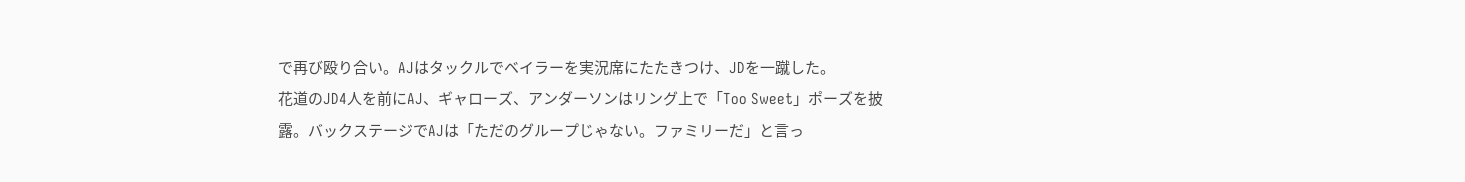で再び殴り合い。AJはタックルでベイラーを実況席にたたきつけ、JDを一蹴した。
花道のJD4人を前にAJ、ギャローズ、アンダーソンはリング上で「Too Sweet」ポーズを披露。バックステージでAJは「ただのグループじゃない。ファミリーだ」と言っ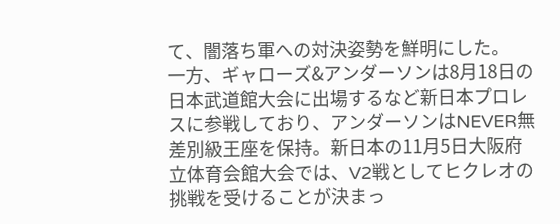て、闇落ち軍への対決姿勢を鮮明にした。
一方、ギャローズ&アンダーソンは8月18日の日本武道館大会に出場するなど新日本プロレスに参戦しており、アンダーソンはNEVER無差別級王座を保持。新日本の11月5日大阪府立体育会館大会では、V2戦としてヒクレオの挑戦を受けることが決まっ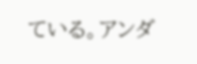ている。アンダ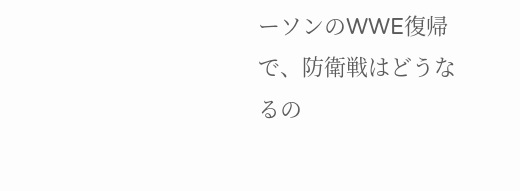ーソンのWWE復帰で、防衛戦はどうなるの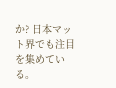か? 日本マット界でも注目を集めている。